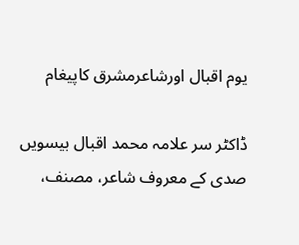یوم اقبال اورشاعرمشرق کاپیغام

ڈاکٹر سر علامہ محمد اقبال بیسویں صدی کے معروف شاعر، مصنف،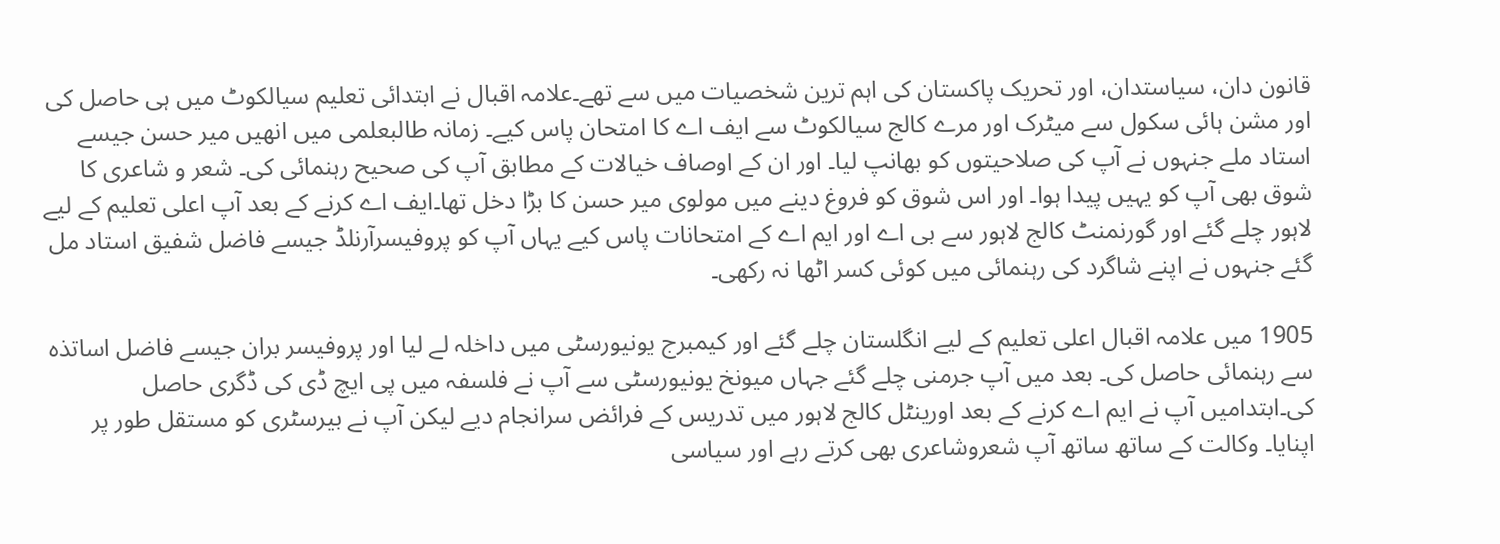قانون دان، سیاستدان، اور تحریک پاکستان کی اہم ترین شخصیات میں سے تھے۔علامہ اقبال نے ابتدائی تعلیم سیالکوٹ میں ہی حاصل کی اور مشن ہائی سکول سے میٹرک اور مرے کالج سیالکوٹ سے ایف اے کا امتحان پاس کیے۔ زمانہ طالبعلمی میں انھیں میر حسن جیسے استاد ملے جنہوں نے آپ کی صلاحیتوں کو بھانپ لیا۔ اور ان کے اوصاف خیالات کے مطابق آپ کی صحیح رہنمائی کی۔ شعر و شاعری کا شوق بھی آپ کو یہیں پیدا ہوا۔ اور اس شوق کو فروغ دینے میں مولوی میر حسن کا بڑا دخل تھا۔ایف اے کرنے کے بعد آپ اعلی تعلیم کے لیے لاہور چلے گئے اور گورنمنٹ کالج لاہور سے بی اے اور ایم اے کے امتحانات پاس کیے یہاں آپ کو پروفیسرآرنلڈ جیسے فاضل شفیق استاد مل گئے جنہوں نے اپنے شاگرد کی رہنمائی میں کوئی کسر اٹھا نہ رکھی۔

1905 میں علامہ اقبال اعلی تعلیم کے لیے انگلستان چلے گئے اور کیمبرج یونیورسٹی میں داخلہ لے لیا اور پروفیسر بران جیسے فاضل اساتذہ سے رہنمائی حاصل کی۔ بعد میں آپ جرمنی چلے گئے جہاں میونخ یونیورسٹی سے آپ نے فلسفہ میں پی ایچ ڈی کی ڈگری حاصل کی۔ابتدامیں آپ نے ایم اے کرنے کے بعد اورینٹل کالج لاہور میں تدریس کے فرائض سرانجام دیے لیکن آپ نے بیرسٹری کو مستقل طور پر اپنایا۔ وکالت کے ساتھ ساتھ آپ شعروشاعری بھی کرتے رہے اور سیاسی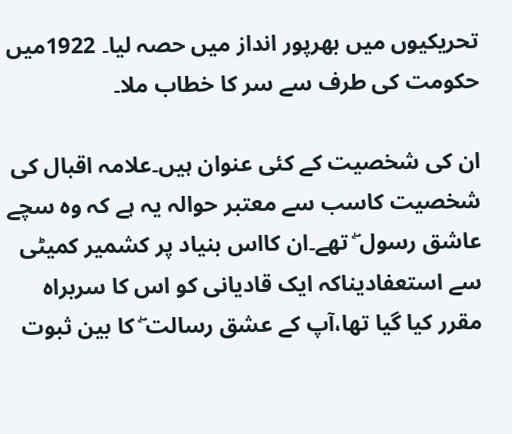تحریکیوں میں بھرپور انداز میں حصہ لیا۔ 1922میں حکومت کی طرف سے سر کا خطاب ملا۔

ان کی شخصیت کے کئی عنوان ہیں۔علامہ اقبال کی شخصیت کاسب سے معتبر حوالہ یہ ہے کہ وہ سچے عاشق رسول ۖ تھے۔ان کااس بنیاد پر کشمیر کمیٹی سے استعفادیناکہ ایک قادیانی کو اس کا سربراہ مقرر کیا گیا تھا،آپ کے عشق رسالت ۖ کا بین ثبوت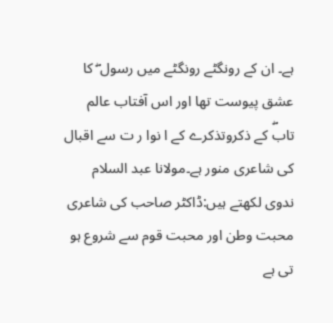ہے۔ ان کے رونگٹے رونگٹے میں رسول ۖ کا عشق پیوست تھا اور اس آفتاب عالم تابۖ کے ذکروتذکرے کے ا نوا ر ت سے اقبال کی شاعری منور ہے۔مولانا عبد السلام ندوی لکھتے ہیں:ڈاکٹر صاحب کی شاعری محبت وطن اور محبت قوم سے شروع ہو تی ہے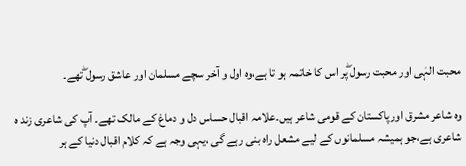محبت الہٰی اور محبت رسول ۖپر اس کا خاتمہ ہو تا ہے،وہ اول و آخر سچے مسلمان اور عاشق رسول ۖتھے۔

وہ شاعر مشرق اورپاکستان کے قومی شاعر ہیں۔علامہ اقبال حساس دل و دماغ کے مالک تھے۔ آپ کی شاعری زند ہ شاعری ہے،جو ہمیشہ مسلمانوں کے لیے مشعل راہ بنی رہے گی ،یہی وجہ ہے کہ کلام اقبال دنیا کے ہر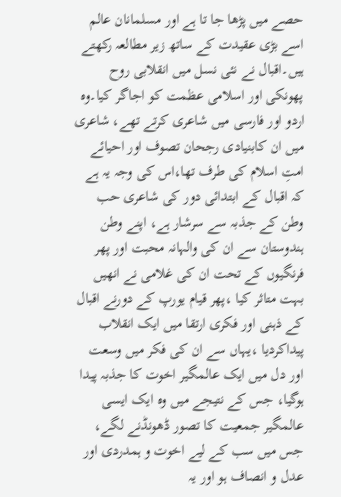حصے میں پڑھا جا تا ہے اور مسلمانان عالم اسے بڑی عقیدت کے ساتھ زیر مطالعہ رکھتے ہیں۔اقبال نے نئی نسل میں انقلابی روح پھونکی اور اسلامی عظمت کو اجاگر کیا۔وہ اردو اور فارسی میں شاعری کرتے تھے، شاعری میں ان کابنیادی رجحان تصوف اور احیائے امتِ اسلام کی طرف تھا،اس کی وجہ یہ ہے کہ اقبال کے ابتدائی دور کی شاعری حب وطن کے جذبہ سے سرشار ہے، اپنے وطن ہندوستان سے ان کی والہانہ محبت اور پھر فرنگیوں کے تحت ان کی غلامی نے انھیں بہت متاثر کیا ،پھر قیام یورپ کے دورنے اقبال کے ذہنی اور فکری ارتقا میں ایک انقلاب پیداکردیا ،یہاں سے ان کی فکر میں وسعت اور دل میں ایک عالمگیر اخوت کا جذبہ پیدا ہوگیا، جس کے نتیجے میں وہ ایک ایسی عالمگیر جمعیت کا تصور ڈھونڈنے لگے، جس میں سب کے لیے اخوت و ہمدردی اور عدل و انصاف ہو اور یہ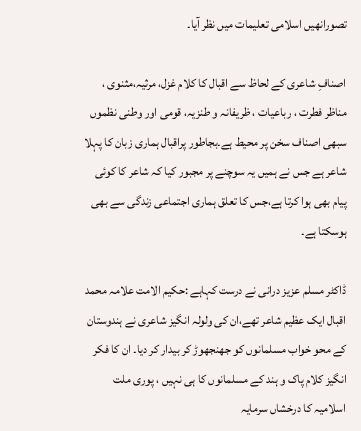تصورانھیں اسلامی تعلیمات میں نظر آیا۔

اصنافِ شاعری کے لحاظ سے اقبال کا کلام غزل، مرثیہ،مثنوی ، مناظر فطرت ، رباعیات ، ظریفانہ و طنزیہ، قومی اور وطنی نظموں سبھی اصناف سخن پر محیط ہے۔بجاطور پراقبال ہماری زبان کا پہلا شاعر ہے جس نے ہمیں یہ سوچنے پر مجبور کیا کہ شاعر کا کوئی پیام بھی ہوا کرتا ہے،جس کا تعلق ہماری اجتماعی زندگی سے بھی ہوسکتا ہے۔

ڈاکٹر مسلم عزیز درانی نے درست کہاہے :حکیم الامت علامہ محمد اقبال ایک عظیم شاعر تھے،ان کی ولولہ انگیز شاعری نے ہندوستان کے محو خواب مسلمانوں کو جھنجھوڑ کر بیدار کر دیا۔ ان کا فکر انگیز کلام پاک و ہند کے مسلمانوں کا ہی نہیں ، پوری ملت اسلامیہ کا درخشاں سرمایہ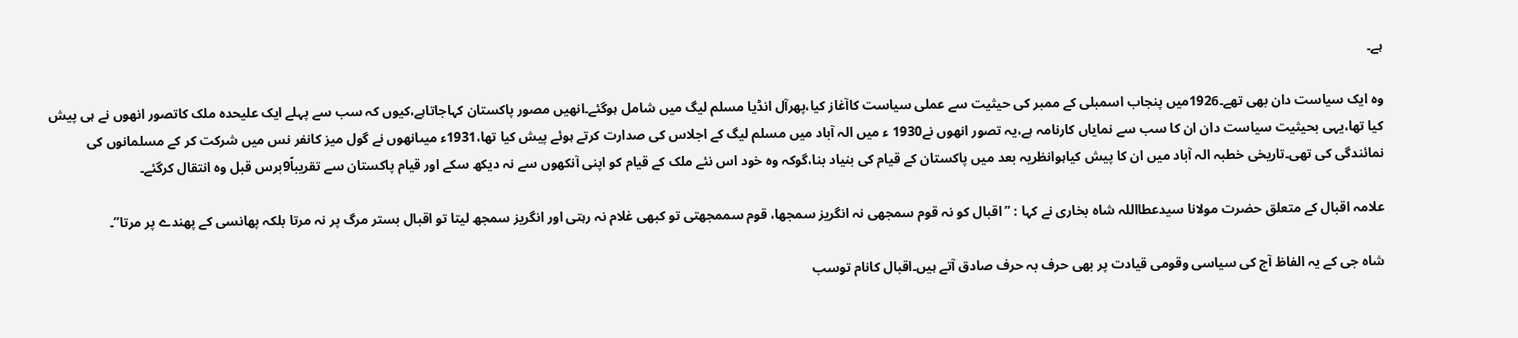ہے۔

وہ ایک سیاست دان بھی تھے۔1926میں پنجاب اسمبلی کے ممبر کی حیثیت سے عملی سیاست کاآغاز کیا،پھرآل انڈیا مسلم لیگ میں شامل ہوگئے۔انھیں مصور پاکستان کہاجاتاہے،کیوں کہ سب سے پہلے ایک علیحدہ ملک کاتصور انھوں نے ہی پیش کیا تھا،یہی بحیثیت سیاست دان ان کا سب سے نمایاں کارنامہ ہے،یہ تصور انھوں نے1930 ء میں الہ آباد میں مسلم لیگ کے اجلاس کی صدارت کرتے ہوئے پیش کیا تھا،1931ء میںانھوں نے گول میز کانفر نس میں شرکت کر کے مسلمانوں کی نمائندگی کی تھی۔تاریخی خطبہ الہ آباد میں ان کا پیش کیاہوانظریہ بعد میں پاکستان کے قیام کی بنیاد بنا،گوکہ وہ خود اس نئے ملک کے قیام کو اپنی آنکھوں سے نہ دیکھ سکے اور قیام پاکستان سے تقریباً9برس قبل وہ انتقال کرگئے۔

علامہ اقبال کے متعلق حضرت مولانا سیدعطااللہ شاہ بخاری نے کہا : ”اقبال کو نہ قوم سمجھی نہ انگریز سمجھا، قوم سممجھتی تو کبھی غلام نہ رہتی اور انگریز سمجھ لیتا تو اقبال بستر مرگ پر نہ مرتا بلکہ پھانسی کے پھندے پر مرتا”۔

شاہ جی کے یہ الفاظ آج کی سیاسی وقومی قیادت پر بھی حرف بہ حرف صادق آتے ہیں۔اقبال کانام توسب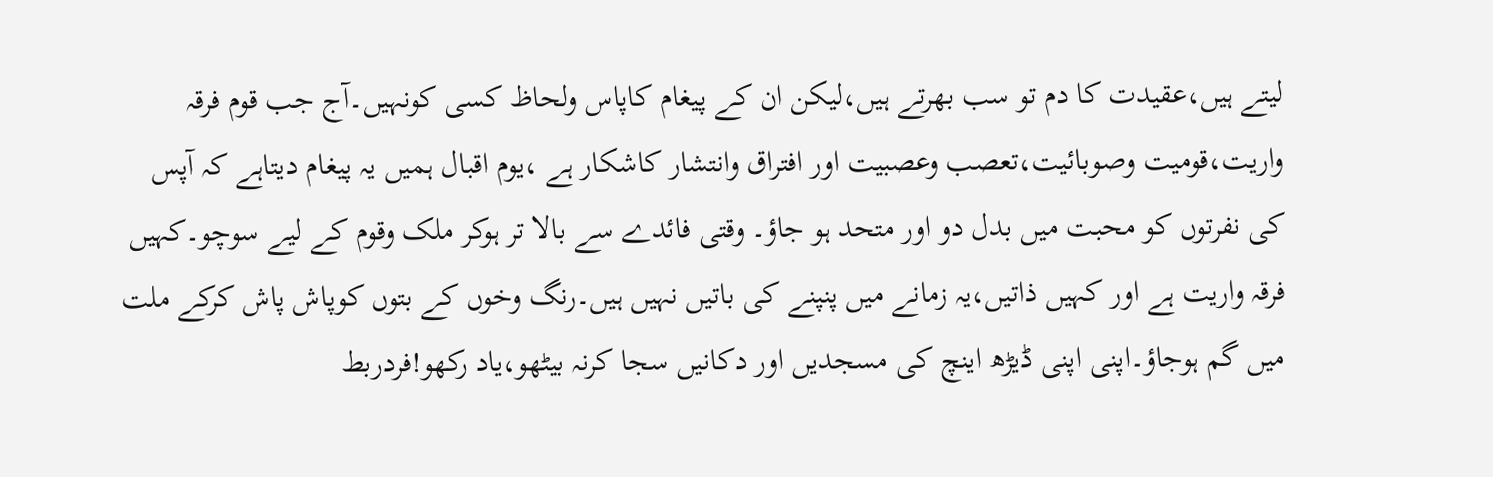لیتے ہیں،عقیدت کا دم تو سب بھرتے ہیں،لیکن ان کے پیغام کاپاس ولحاظ کسی کونہیں۔آج جب قوم فرقہ واریت،قومیت وصوبائیت،تعصب وعصبیت اور افتراق وانتشار کاشکار ہے ،یوم اقبال ہمیں یہ پیغام دیتاہے کہ آپس کی نفرتوں کو محبت میں بدل دو اور متحد ہو جاؤ۔ وقتی فائدے سے بالا تر ہوکر ملک وقوم کے لیے سوچو۔کہیں فرقہ واریت ہے اور کہیں ذاتیں،یہ زمانے میں پنپنے کی باتیں نہیں ہیں۔رنگ وخوں کے بتوں کوپاش پاش کرکے ملت میں گم ہوجاؤ۔اپنی اپنی ڈیڑھ اینچ کی مسجدیں اور دکانیں سجا کرنہ بیٹھو،یاد رکھو!فردربط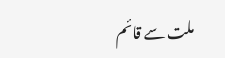ملت سے قائم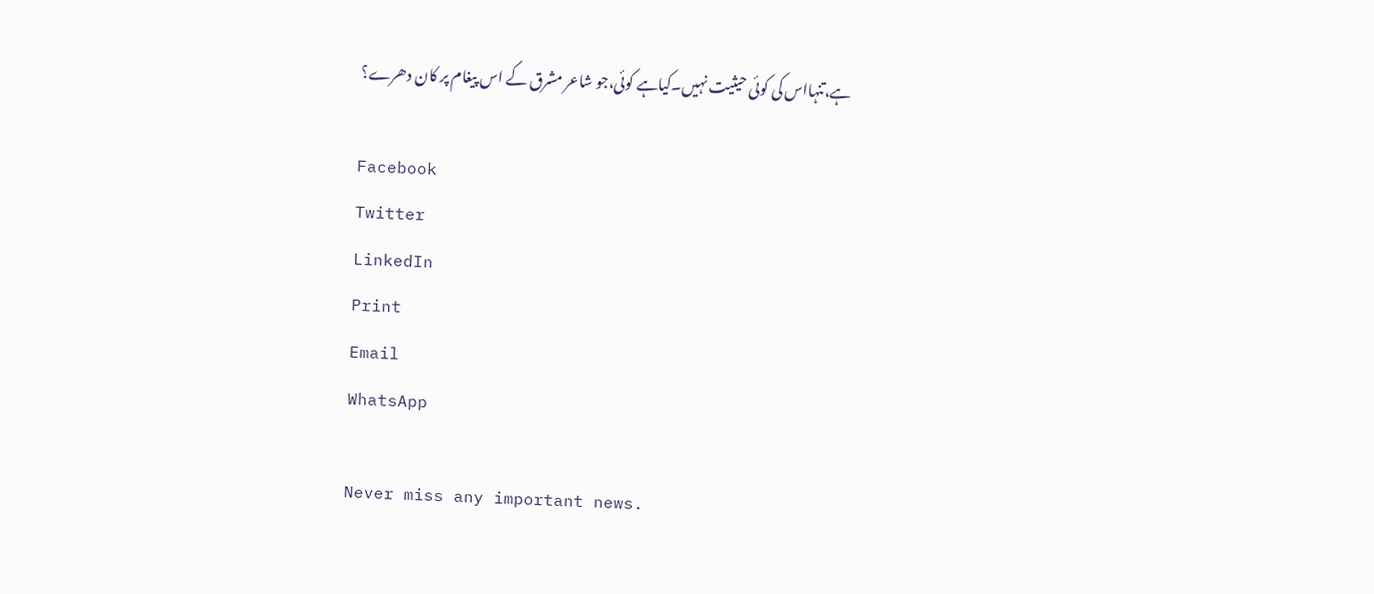ہے،تنہااس کی کوئی حیثیت نہیں۔کیاہے کوئی،جو شاعر مشرق کے اس پیغام پر کان دھرے؟

Facebook
Twitter
LinkedIn
Print
Email
WhatsApp

Never miss any important news.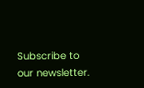Subscribe to our newsletter.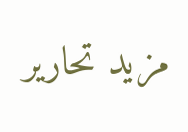مزید تحاریر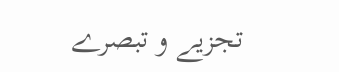تجزیے و تبصرے